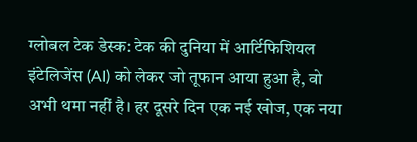ग्लोबल टेक डेस्क: टेक की दुनिया में आर्टिफिशियल इंटेलिजेंस (AI) को लेकर जो तूफान आया हुआ है, वो अभी थमा नहीं है। हर दूसरे दिन एक नई खोज, एक नया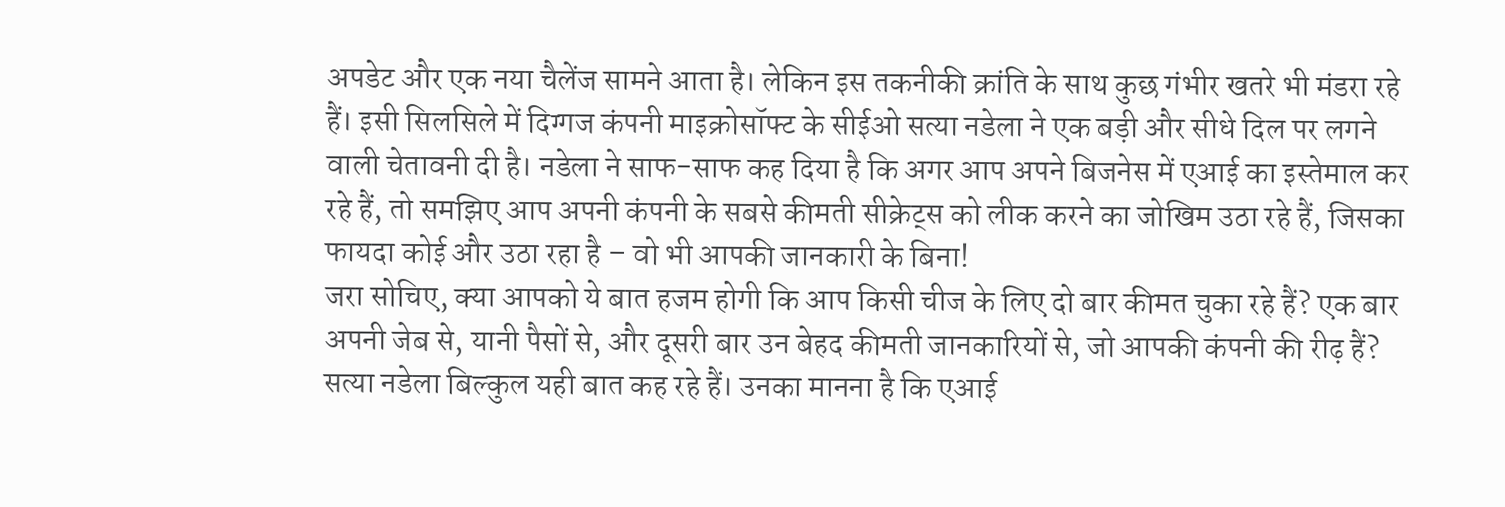अपडेट और एक नया चैलेंज सामने आता है। लेकिन इस तकनीकी क्रांति के साथ कुछ गंभीर खतरे भी मंडरा रहे हैं। इसी सिलसिले में दिग्गज कंपनी माइक्रोसॉफ्ट के सीईओ सत्या नडेला ने एक बड़ी और सीधे दिल पर लगने वाली चेतावनी दी है। नडेला ने साफ-साफ कह दिया है कि अगर आप अपने बिजनेस में एआई का इस्तेमाल कर रहे हैं, तो समझिए आप अपनी कंपनी के सबसे कीमती सीक्रेट्स को लीक करने का जोखिम उठा रहे हैं, जिसका फायदा कोई और उठा रहा है – वो भी आपकी जानकारी के बिना!
जरा सोचिए, क्या आपको ये बात हजम होगी कि आप किसी चीज के लिए दो बार कीमत चुका रहे हैं? एक बार अपनी जेब से, यानी पैसों से, और दूसरी बार उन बेहद कीमती जानकारियों से, जो आपकी कंपनी की रीढ़ हैं? सत्या नडेला बिल्कुल यही बात कह रहे हैं। उनका मानना है कि एआई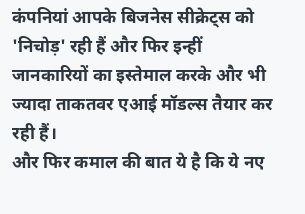कंपनियां आपके बिजनेस सीक्रेट्स को 'निचोड़' रही हैं और फिर इन्हीं जानकारियों का इस्तेमाल करके और भी ज्यादा ताकतवर एआई मॉडल्स तैयार कर रही हैं।
और फिर कमाल की बात ये है कि ये नए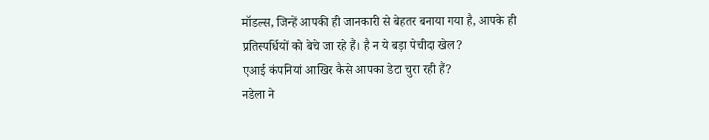मॉडल्स, जिन्हें आपकी ही जानकारी से बेहतर बनाया गया है, आपके ही प्रतिस्पर्धियों को बेचे जा रहे हैं। है न ये बड़ा पेचीदा खेल?
एआई कंपनियां आखिर कैसे आपका डेटा चुरा रही हैं?
नडेला ने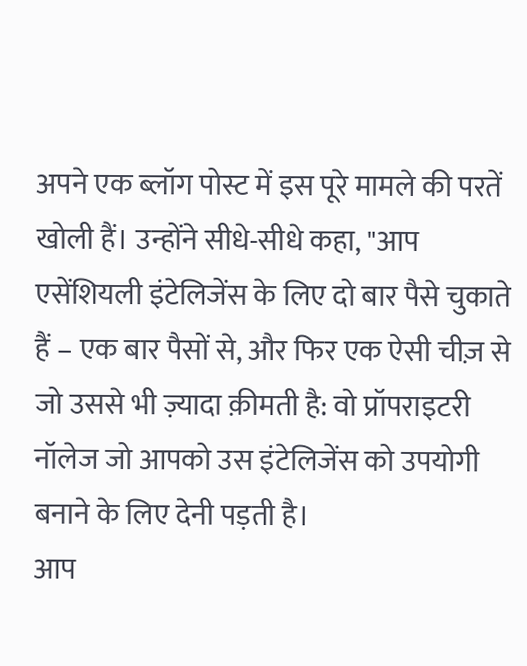अपने एक ब्लॉग पोस्ट में इस पूरे मामले की परतें खोली हैं। उन्होंने सीधे-सीधे कहा, "आप एसेंशियली इंटेलिजेंस के लिए दो बार पैसे चुकाते हैं – एक बार पैसों से, और फिर एक ऐसी चीज़ से जो उससे भी ज़्यादा क़ीमती है: वो प्रॉपराइटरी नॉलेज जो आपको उस इंटेलिजेंस को उपयोगी बनाने के लिए देनी पड़ती है।
आप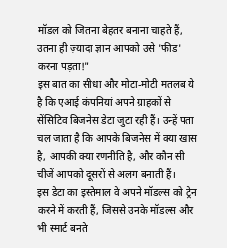मॉडल को जितना बेहतर बनाना चाहते हैं, उतना ही ज़्यादा ज्ञान आपको उसे 'फीड' करना पड़ता!"
इस बात का सीधा और मोटा-मोटी मतलब ये है कि एआई कंपनियां अपने ग्राहकों से सेंसिटिव बिजनेस डेटा जुटा रही हैं। उन्हें पता चल जाता है कि आपके बिजनेस में क्या खास है, आपकी क्या रणनीति है, और कौन सी चीजें आपको दूसरों से अलग बनाती हैं।
इस डेटा का इस्तेमाल वे अपने मॉडल्स को ट्रेन करने में करती हैं, जिससे उनके मॉडल्स और भी स्मार्ट बनते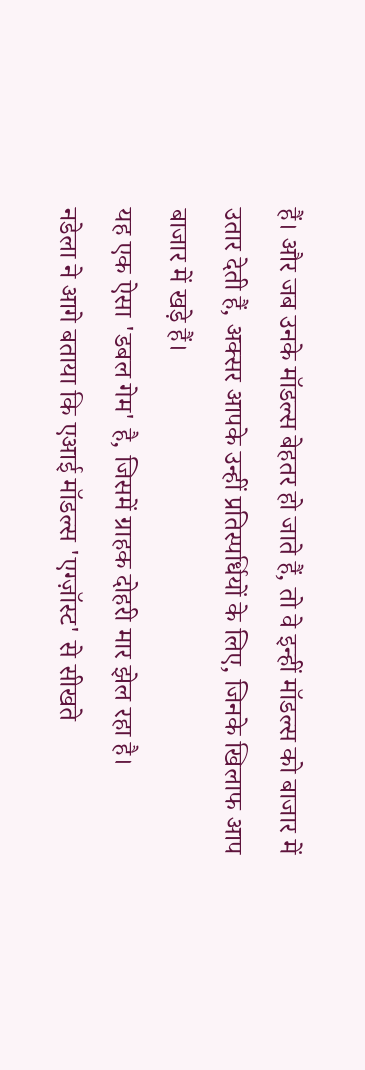हैं। और जब उनके मॉडल्स बेहतर हो जाते हैं, तो वे इन्हीं मॉडल्स को बाजार में उतार देती हैं, अक्सर आपके उन्हीं प्रतिस्पर्धियों के लिए, जिनके खिलाफ आप बाजार में खड़े हैं।
यह एक ऐसा 'डबल गेम' है, जिसमें ग्राहक दोहरी मार झेल रहा है।
नडेला ने आगे बताया कि एआई मॉडल्स 'एग्ज़ॉस्ट' से सीखते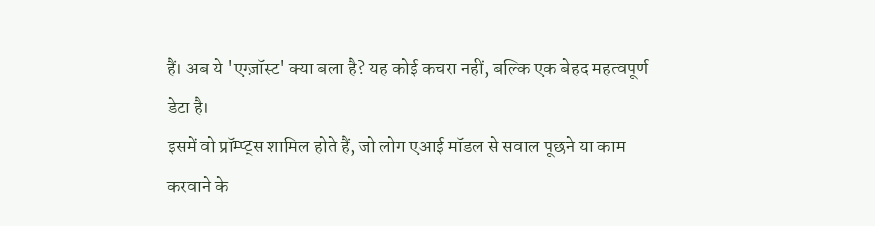हैं। अब ये 'एग्ज़ॉस्ट' क्या बला है? यह कोई कचरा नहीं, बल्कि एक बेहद महत्वपूर्ण डेटा है।
इसमें वो प्रॉम्प्ट्स शामिल होते हैं, जो लोग एआई मॉडल से सवाल पूछने या काम करवाने के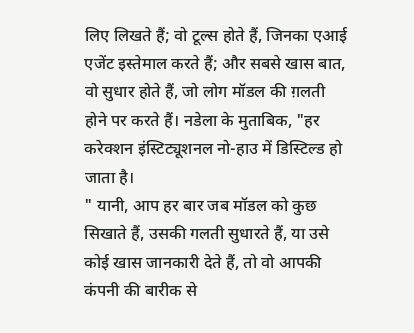लिए लिखते हैं; वो टूल्स होते हैं, जिनका एआई एजेंट इस्तेमाल करते हैं; और सबसे खास बात, वो सुधार होते हैं, जो लोग मॉडल की ग़लती होने पर करते हैं। नडेला के मुताबिक, "हर करेक्शन इंस्टिट्यूशनल नो-हाउ में डिस्टिल्ड हो जाता है।
" यानी, आप हर बार जब मॉडल को कुछ सिखाते हैं, उसकी गलती सुधारते हैं, या उसे कोई खास जानकारी देते हैं, तो वो आपकी कंपनी की बारीक से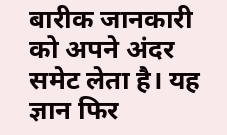बारीक जानकारी को अपने अंदर समेट लेता है। यह ज्ञान फिर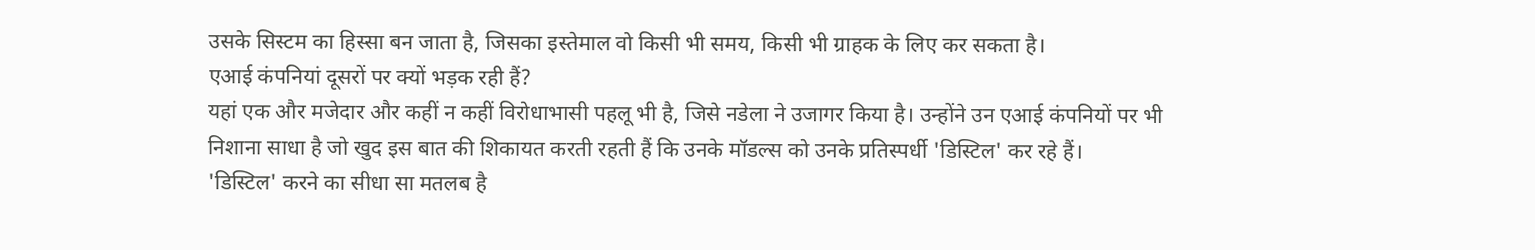उसके सिस्टम का हिस्सा बन जाता है, जिसका इस्तेमाल वो किसी भी समय, किसी भी ग्राहक के लिए कर सकता है।
एआई कंपनियां दूसरों पर क्यों भड़क रही हैं?
यहां एक और मजेदार और कहीं न कहीं विरोधाभासी पहलू भी है, जिसे नडेला ने उजागर किया है। उन्होंने उन एआई कंपनियों पर भी निशाना साधा है जो खुद इस बात की शिकायत करती रहती हैं कि उनके मॉडल्स को उनके प्रतिस्पर्धी 'डिस्टिल' कर रहे हैं।
'डिस्टिल' करने का सीधा सा मतलब है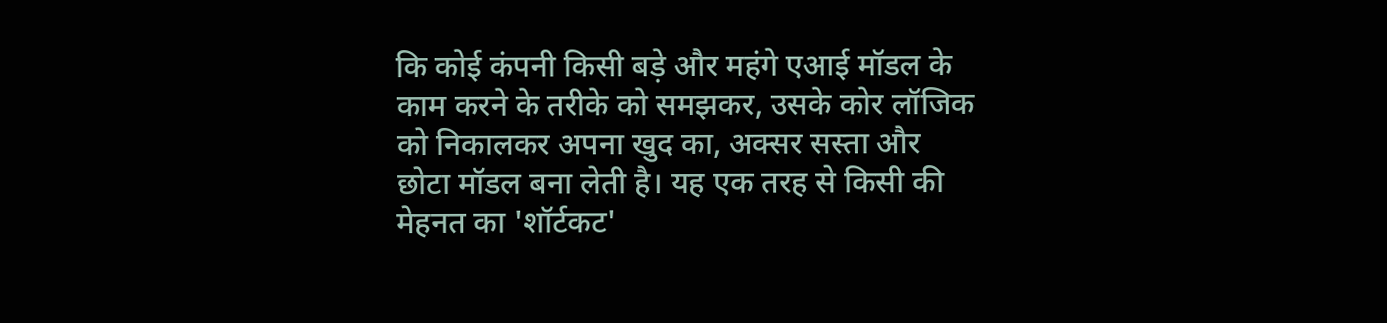कि कोई कंपनी किसी बड़े और महंगे एआई मॉडल के काम करने के तरीके को समझकर, उसके कोर लॉजिक को निकालकर अपना खुद का, अक्सर सस्ता और छोटा मॉडल बना लेती है। यह एक तरह से किसी की मेहनत का 'शॉर्टकट'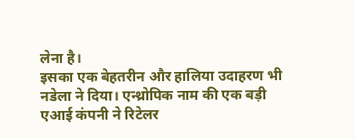लेना है।
इसका एक बेहतरीन और हालिया उदाहरण भी नडेला ने दिया। एन्थ्रोपिक नाम की एक बड़ी एआई कंपनी ने रिटेलर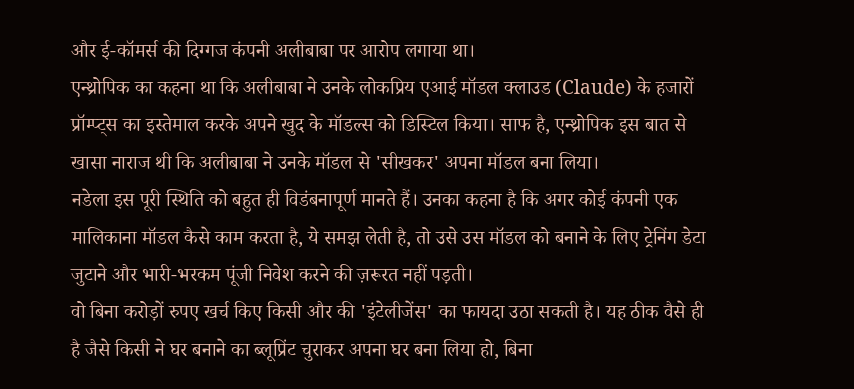और ई-कॉमर्स की दिग्गज कंपनी अलीबाबा पर आरोप लगाया था।
एन्थ्रोपिक का कहना था कि अलीबाबा ने उनके लोकप्रिय एआई मॉडल क्लाउड (Claude) के हजारों प्रॉम्प्ट्स का इस्तेमाल करके अपने खुद के मॉडल्स को डिस्टिल किया। साफ है, एन्थ्रोपिक इस बात से खासा नाराज थी कि अलीबाबा ने उनके मॉडल से 'सीखकर' अपना मॉडल बना लिया।
नडेला इस पूरी स्थिति को बहुत ही विडंबनापूर्ण मानते हैं। उनका कहना है कि अगर कोई कंपनी एक मालिकाना मॉडल कैसे काम करता है, ये समझ लेती है, तो उसे उस मॉडल को बनाने के लिए ट्रेनिंग डेटा जुटाने और भारी-भरकम पूंजी निवेश करने की ज़रूरत नहीं पड़ती।
वो बिना करोड़ों रुपए खर्च किए किसी और की 'इंटेलीजेंस' का फायदा उठा सकती है। यह ठीक वैसे ही है जैसे किसी ने घर बनाने का ब्लूप्रिंट चुराकर अपना घर बना लिया हो, बिना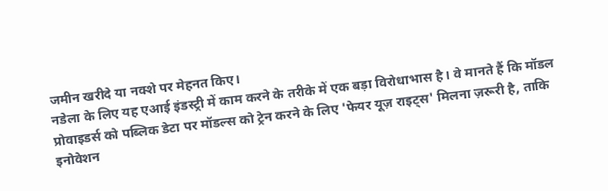जमीन खरीदे या नक्शे पर मेहनत किए।
नडेला के लिए यह एआई इंडस्ट्री में काम करने के तरीके में एक बड़ा विरोधाभास है। वे मानते हैं कि मॉडल प्रोवाइडर्स को पब्लिक डेटा पर मॉडल्स को ट्रेन करने के लिए 'फेयर यूज़ राइट्स' मिलना ज़रूरी है, ताकि इनोवेशन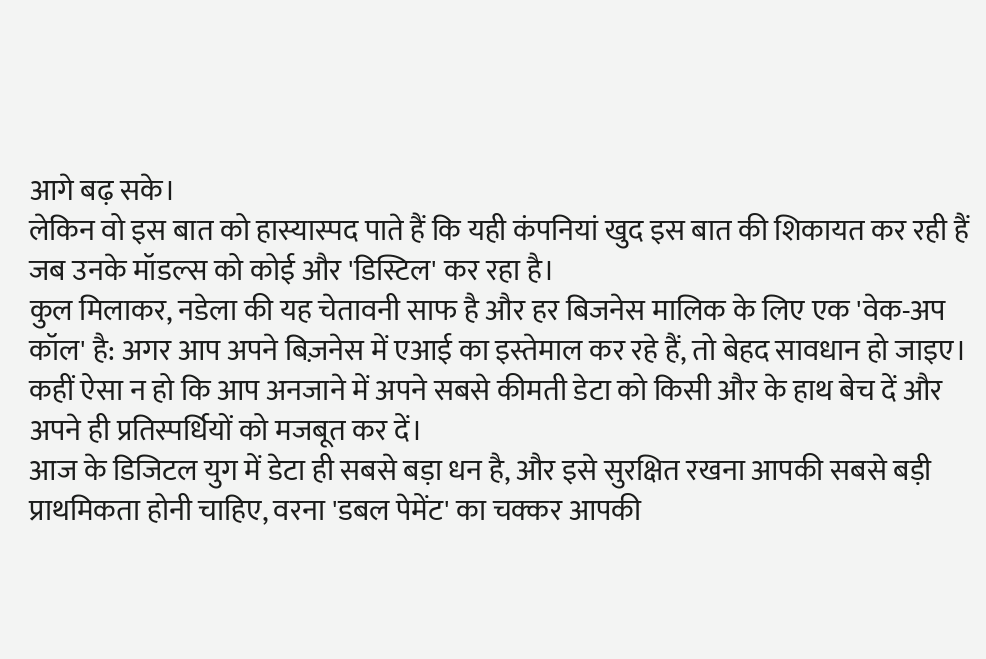आगे बढ़ सके।
लेकिन वो इस बात को हास्यास्पद पाते हैं कि यही कंपनियां खुद इस बात की शिकायत कर रही हैं जब उनके मॉडल्स को कोई और 'डिस्टिल' कर रहा है।
कुल मिलाकर, नडेला की यह चेतावनी साफ है और हर बिजनेस मालिक के लिए एक 'वेक-अप कॉल' है: अगर आप अपने बिज़नेस में एआई का इस्तेमाल कर रहे हैं, तो बेहद सावधान हो जाइए। कहीं ऐसा न हो कि आप अनजाने में अपने सबसे कीमती डेटा को किसी और के हाथ बेच दें और अपने ही प्रतिस्पर्धियों को मजबूत कर दें।
आज के डिजिटल युग में डेटा ही सबसे बड़ा धन है, और इसे सुरक्षित रखना आपकी सबसे बड़ी प्राथमिकता होनी चाहिए, वरना 'डबल पेमेंट' का चक्कर आपकी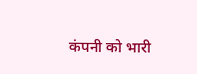कंपनी को भारी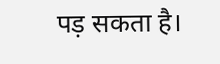पड़ सकता है।